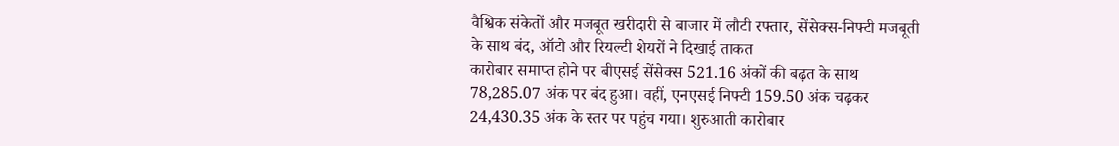वैश्विक संकेतों और मजबूत खरीदारी से बाजार में लौटी रफ्तार, सेंसेक्स-निफ्टी मजबूती के साथ बंद, ऑटो और रियल्टी शेयरों ने दिखाई ताकत
कारोबार समाप्त होने पर बीएसई सेंसेक्स 521.16 अंकों की बढ़त के साथ 78,285.07 अंक पर बंद हुआ। वहीं, एनएसई निफ्टी 159.50 अंक चढ़कर 24,430.35 अंक के स्तर पर पहुंच गया। शुरुआती कारोबार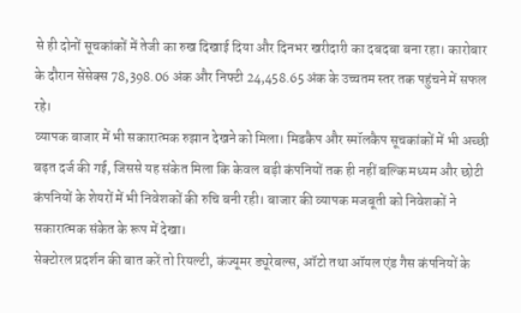से ही दोनों सूचकांकों में तेजी का रुख दिखाई दिया और दिनभर खरीदारी का दबदबा बना रहा। कारोबार के दौरान सेंसेक्स 78,398.06 अंक और निफ्टी 24,458.65 अंक के उच्चतम स्तर तक पहुंचने में सफल रहे।
व्यापक बाजार में भी सकारात्मक रुझान देखने को मिला। मिडकैप और स्मॉलकैप सूचकांकों में भी अच्छी बढ़त दर्ज की गई, जिससे यह संकेत मिला कि केवल बड़ी कंपनियों तक ही नहीं बल्कि मध्यम और छोटी कंपनियों के शेयरों में भी निवेशकों की रुचि बनी रही। बाजार की व्यापक मजबूती को निवेशकों ने सकारात्मक संकेत के रूप में देखा।
सेक्टोरल प्रदर्शन की बात करें तो रियल्टी, कंज्यूमर ड्यूरेबल्स, ऑटो तथा ऑयल एंड गैस कंपनियों के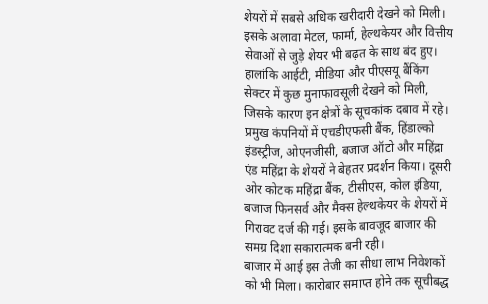शेयरों में सबसे अधिक खरीदारी देखने को मिली। इसके अलावा मेटल, फार्मा, हेल्थकेयर और वित्तीय सेवाओं से जुड़े शेयर भी बढ़त के साथ बंद हुए। हालांकि आईटी, मीडिया और पीएसयू बैंकिंग सेक्टर में कुछ मुनाफावसूली देखने को मिली, जिसके कारण इन क्षेत्रों के सूचकांक दबाव में रहे।
प्रमुख कंपनियों में एचडीएफसी बैंक, हिंडाल्को इंडस्ट्रीज, ओएनजीसी, बजाज ऑटो और महिंद्रा एंड महिंद्रा के शेयरों ने बेहतर प्रदर्शन किया। दूसरी ओर कोटक महिंद्रा बैंक, टीसीएस, कोल इंडिया, बजाज फिनसर्व और मैक्स हेल्थकेयर के शेयरों में गिरावट दर्ज की गई। इसके बावजूद बाजार की समग्र दिशा सकारात्मक बनी रही।
बाजार में आई इस तेजी का सीधा लाभ निवेशकों को भी मिला। कारोबार समाप्त होने तक सूचीबद्ध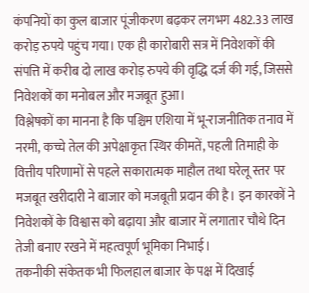कंपनियों का कुल बाजार पूंजीकरण बढ़कर लगभग 482.33 लाख करोड़ रुपये पहुंच गया। एक ही कारोबारी सत्र में निवेशकों की संपत्ति में करीब दो लाख करोड़ रुपये की वृद्धि दर्ज की गई, जिससे निवेशकों का मनोबल और मजबूत हुआ।
विश्लेषकों का मानना है कि पश्चिम एशिया में भू-राजनीतिक तनाव में नरमी, कच्चे तेल की अपेक्षाकृत स्थिर कीमतें, पहली तिमाही के वित्तीय परिणामों से पहले सकारात्मक माहौल तथा घरेलू स्तर पर मजबूत खरीदारी ने बाजार को मजबूती प्रदान की है। इन कारकों ने निवेशकों के विश्वास को बढ़ाया और बाजार में लगातार चौथे दिन तेजी बनाए रखने में महत्वपूर्ण भूमिका निभाई।
तकनीकी संकेतक भी फिलहाल बाजार के पक्ष में दिखाई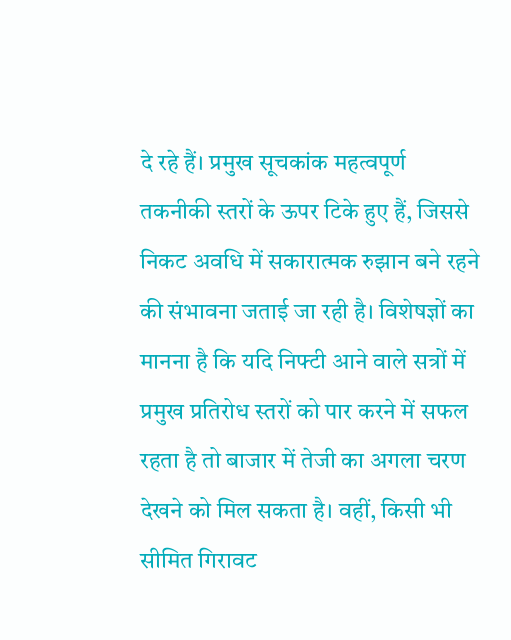दे रहे हैं। प्रमुख सूचकांक महत्वपूर्ण तकनीकी स्तरों के ऊपर टिके हुए हैं, जिससे निकट अवधि में सकारात्मक रुझान बने रहने की संभावना जताई जा रही है। विशेषज्ञों का मानना है कि यदि निफ्टी आने वाले सत्रों में प्रमुख प्रतिरोध स्तरों को पार करने में सफल रहता है तो बाजार में तेजी का अगला चरण देखने को मिल सकता है। वहीं, किसी भी सीमित गिरावट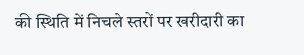की स्थिति में निचले स्तरों पर खरीदारी का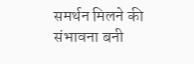समर्थन मिलने की संभावना बनी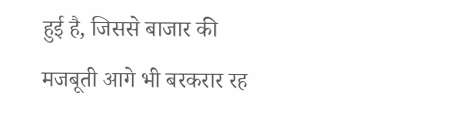हुई है, जिससे बाजार की मजबूती आगे भी बरकरार रह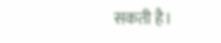सकती है।